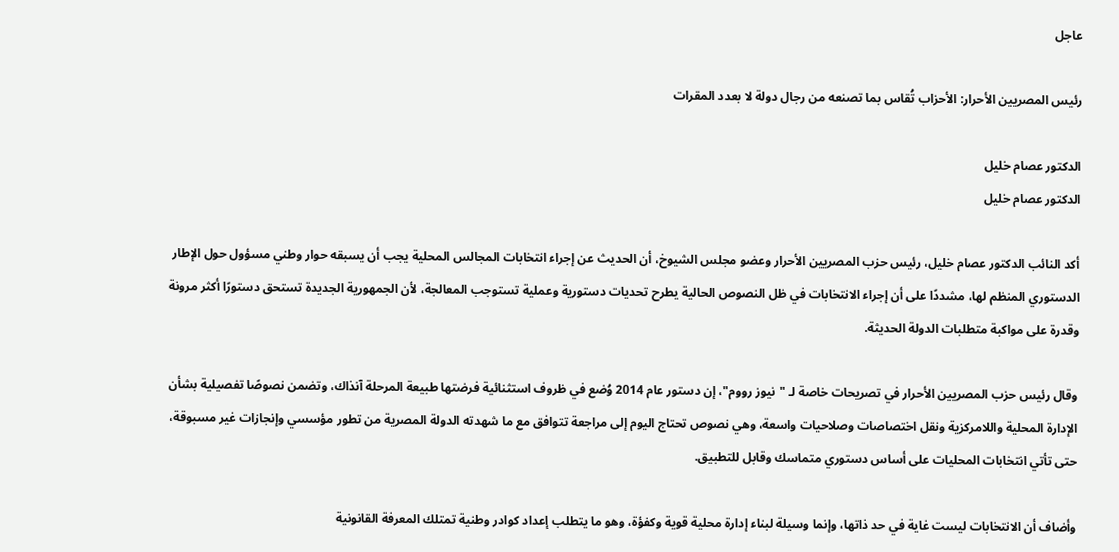عاجل

رئيس المصريين الأحرار: الأحزاب تُقاس بما تصنعه من رجال دولة لا بعدد المقرات

الدكتور عصام خليل
الدكتور عصام خليل

أكد النائب الدكتور عصام خليل، رئيس حزب المصريين الأحرار وعضو مجلس الشيوخ، أن الحديث عن إجراء انتخابات المجالس المحلية يجب أن يسبقه حوار وطني مسؤول حول الإطار الدستوري المنظم لها، مشددًا على أن إجراء الانتخابات في ظل النصوص الحالية يطرح تحديات دستورية وعملية تستوجب المعالجة، لأن الجمهورية الجديدة تستحق دستورًا أكثر مرونة وقدرة على مواكبة متطلبات الدولة الحديثة.

وقال رئيس حزب المصريين الأحرار في تصريحات خاصة لـ "نيوز رووم"، إن دستور عام 2014 وُضع في ظروف استثنائية فرضتها طبيعة المرحلة آنذاك، وتضمن نصوصًا تفصيلية بشأن الإدارة المحلية واللامركزية ونقل اختصاصات وصلاحيات واسعة، وهي نصوص تحتاج اليوم إلى مراجعة تتوافق مع ما شهدته الدولة المصرية من تطور مؤسسي وإنجازات غير مسبوقة، حتى تأتي انتخابات المحليات على أساس دستوري متماسك وقابل للتطبيق.

وأضاف أن الانتخابات ليست غاية في حد ذاتها، وإنما وسيلة لبناء إدارة محلية قوية وكفؤة، وهو ما يتطلب إعداد كوادر وطنية تمتلك المعرفة القانونية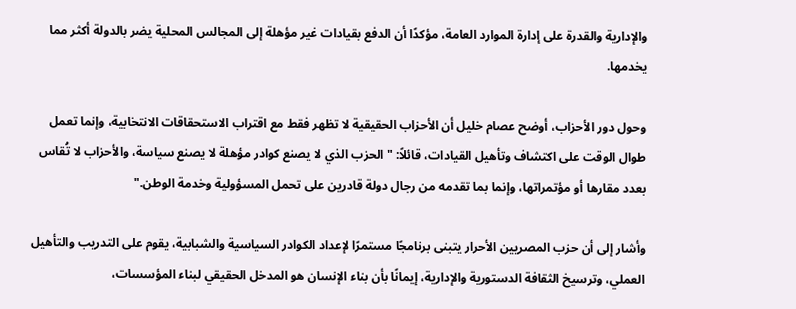والإدارية والقدرة على إدارة الموارد العامة، مؤكدًا أن الدفع بقيادات غير مؤهلة إلى المجالس المحلية يضر بالدولة أكثر مما يخدمها.

وحول دور الأحزاب، أوضح عصام خليل أن الأحزاب الحقيقية لا تظهر فقط مع اقتراب الاستحقاقات الانتخابية، وإنما تعمل طوال الوقت على اكتشاف وتأهيل القيادات، قائلاً: "الحزب الذي لا يصنع كوادر مؤهلة لا يصنع سياسة، والأحزاب لا تُقاس بعدد مقارها أو مؤتمراتها، وإنما بما تقدمه من رجال دولة قادرين على تحمل المسؤولية وخدمة الوطن."

وأشار إلى أن حزب المصريين الأحرار يتبنى برنامجًا مستمرًا لإعداد الكوادر السياسية والشبابية، يقوم على التدريب والتأهيل العملي، وترسيخ الثقافة الدستورية والإدارية، إيمانًا بأن بناء الإنسان هو المدخل الحقيقي لبناء المؤسسات،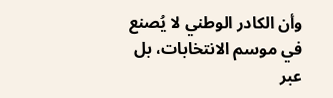وأن الكادر الوطني لا يُصنع في موسم الانتخابات، بل عبر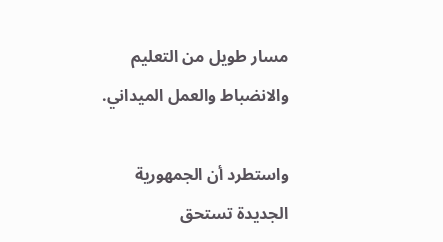مسار طويل من التعليم والانضباط والعمل الميداني.

واستطرد أن الجمهورية الجديدة تستحق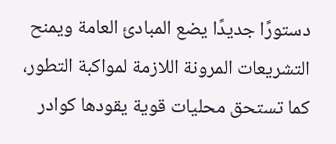دستورًا جديدًا يضع المبادئ العامة ويمنح التشريعات المرونة اللازمة لمواكبة التطور، كما تستحق محليات قوية يقودها كوادر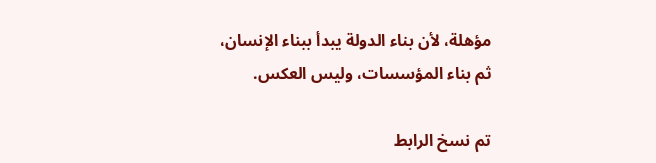مؤهلة، لأن بناء الدولة يبدأ ببناء الإنسان، ثم بناء المؤسسات، وليس العكس.

تم نسخ الرابط